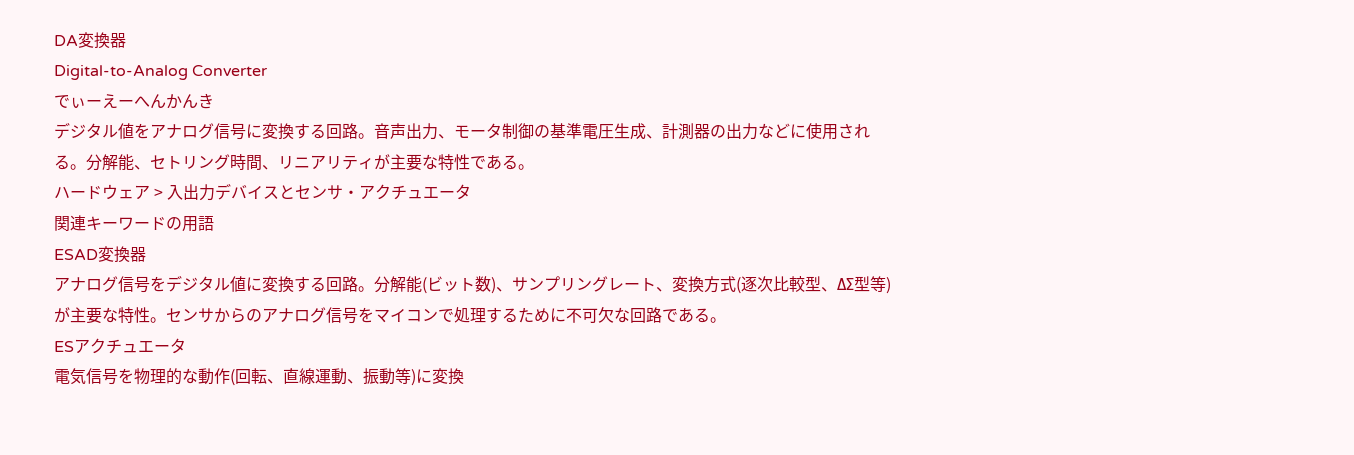DA変換器
Digital-to-Analog Converter
でぃーえーへんかんき
デジタル値をアナログ信号に変換する回路。音声出力、モータ制御の基準電圧生成、計測器の出力などに使用される。分解能、セトリング時間、リニアリティが主要な特性である。
ハードウェア > 入出力デバイスとセンサ・アクチュエータ
関連キーワードの用語
ESAD変換器
アナログ信号をデジタル値に変換する回路。分解能(ビット数)、サンプリングレート、変換方式(逐次比較型、ΔΣ型等)が主要な特性。センサからのアナログ信号をマイコンで処理するために不可欠な回路である。
ESアクチュエータ
電気信号を物理的な動作(回転、直線運動、振動等)に変換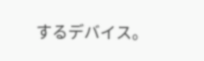するデバイス。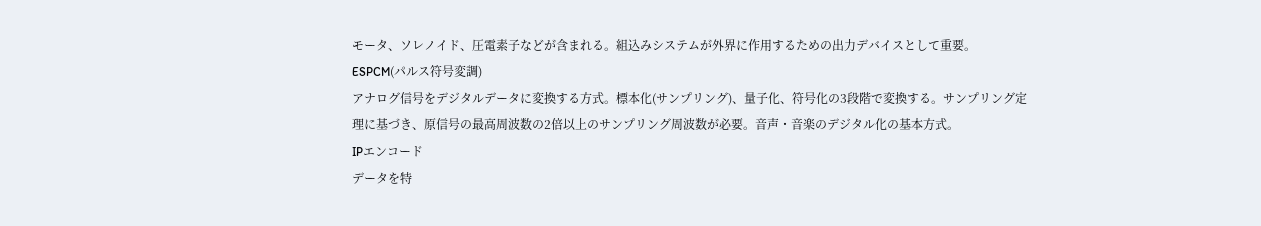モータ、ソレノイド、圧電素子などが含まれる。組込みシステムが外界に作用するための出力デバイスとして重要。
ESPCM(パルス符号変調)
アナログ信号をデジタルデータに変換する方式。標本化(サンプリング)、量子化、符号化の3段階で変換する。サンプリング定理に基づき、原信号の最高周波数の2倍以上のサンプリング周波数が必要。音声・音楽のデジタル化の基本方式。
IPエンコード
データを特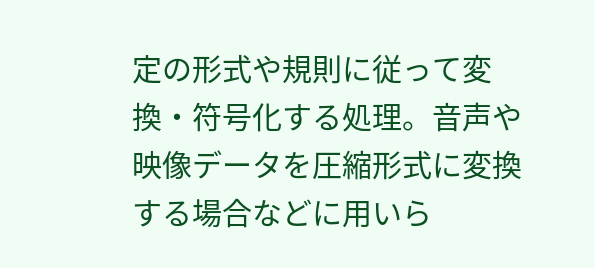定の形式や規則に従って変換・符号化する処理。音声や映像データを圧縮形式に変換する場合などに用いら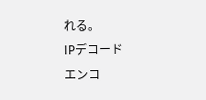れる。
IPデコード
エンコ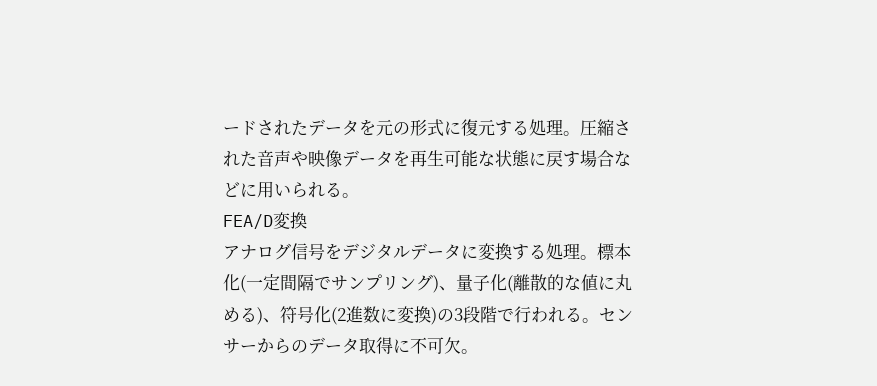ードされたデータを元の形式に復元する処理。圧縮された音声や映像データを再生可能な状態に戻す場合などに用いられる。
FEA/D変換
アナログ信号をデジタルデータに変換する処理。標本化(一定間隔でサンプリング)、量子化(離散的な値に丸める)、符号化(2進数に変換)の3段階で行われる。センサーからのデータ取得に不可欠。